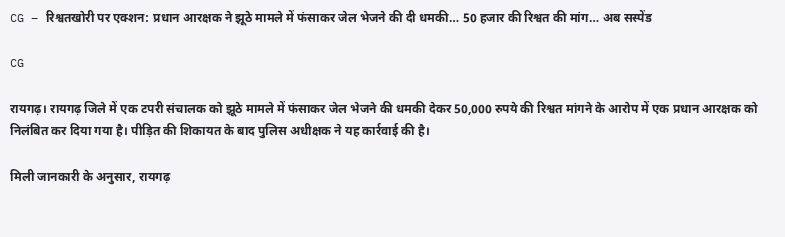CG – रिश्वतखोरी पर एक्शन: प्रधान आरक्षक ने झूठे मामले में फंसाकर जेल भेजने की दी धमकी… 50 हजार की रिश्वत की मांग… अब सस्पेंड

CG

रायगढ़। रायगढ़ जिले में एक टपरी संचालक को झूठे मामले में फंसाकर जेल भेजने की धमकी देकर 50,000 रुपये की रिश्वत मांगने के आरोप में एक प्रधान आरक्षक को निलंबित कर दिया गया है। पीड़ित की शिकायत के बाद पुलिस अधीक्षक ने यह कार्रवाई की है।

मिली जानकारी के अनुसार, रायगढ़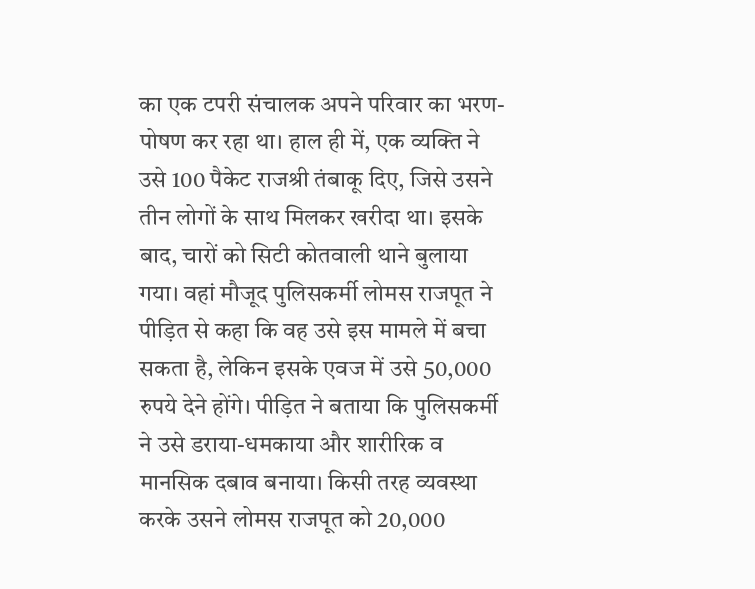का एक टपरी संचालक अपने परिवार का भरण-पोषण कर रहा था। हाल ही में, एक व्यक्ति ने उसे 100 पैकेट राजश्री तंबाकू दिए, जिसे उसने तीन लोगों के साथ मिलकर खरीदा था। इसके बाद, चारों को सिटी कोतवाली थाने बुलाया गया। वहां मौजूद पुलिसकर्मी लोमस राजपूत ने पीड़ित से कहा कि वह उसे इस मामले में बचा सकता है, लेकिन इसके एवज में उसे 50,000 रुपये देने होंगे। पीड़ित ने बताया कि पुलिसकर्मी ने उसे डराया-धमकाया और शारीरिक व मानसिक दबाव बनाया। किसी तरह व्यवस्था करके उसने लोमस राजपूत को 20,000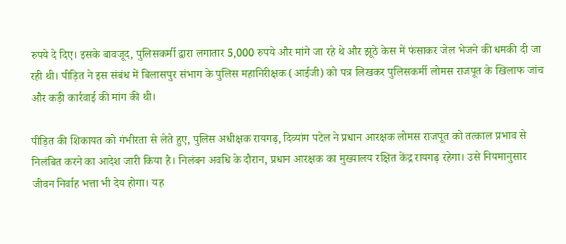रुपये दे दिए। इसके बावजूद, पुलिसकर्मी द्वारा लगातार 5,000 रुपये और मांगे जा रहे थे और झूठे केस में फंसाकर जेल भेजने की धमकी दी जा रही थी। पीड़ित ने इस संबंध में बिलासपुर संभाग के पुलिस महानिरीक्षक (आईजी) को पत्र लिखकर पुलिसकर्मी लोमस राजपूत के खिलाफ जांच और कड़ी कार्रवाई की मांग की थी।

पीड़ित की शिकायत को गंभीरता से लेते हुए, पुलिस अधीक्षक रायगढ़, दिव्यांग पटेल ने प्रधान आरक्षक लोमस राजपूत को तत्काल प्रभाव से निलंबित करने का आदेश जारी किया है। निलंबन अवधि के दौरान, प्रधान आरक्षक का मुख्यालय रक्षित केंद्र रायगढ़ रहेगा। उसे नियमानुसार जीवन निर्वाह भत्ता भी देय होगा। यह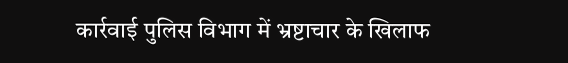कार्रवाई पुलिस विभाग में भ्रष्टाचार के खिलाफ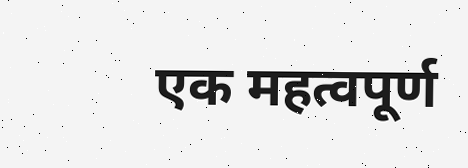एक महत्वपूर्ण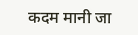कदम मानी जा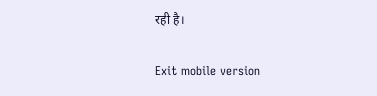रही है।

Exit mobile version